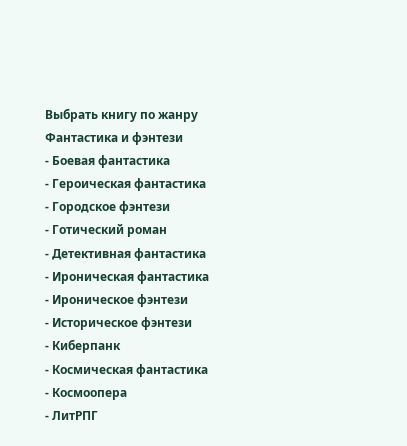Выбрать книгу по жанру
Фантастика и фэнтези
- Боевая фантастика
- Героическая фантастика
- Городское фэнтези
- Готический роман
- Детективная фантастика
- Ироническая фантастика
- Ироническое фэнтези
- Историческое фэнтези
- Киберпанк
- Космическая фантастика
- Космоопера
- ЛитРПГ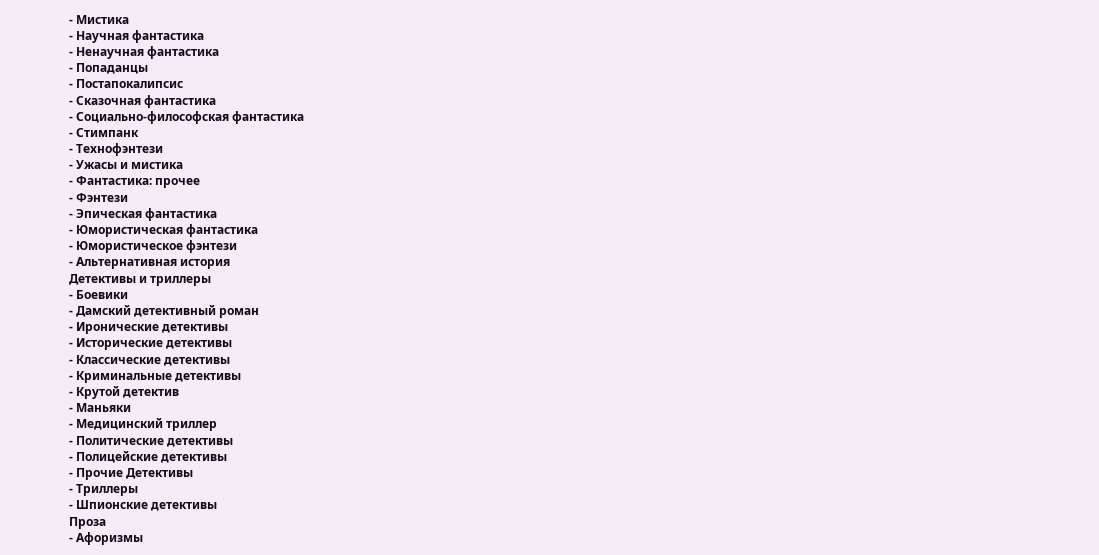- Мистика
- Научная фантастика
- Ненаучная фантастика
- Попаданцы
- Постапокалипсис
- Сказочная фантастика
- Социально-философская фантастика
- Стимпанк
- Технофэнтези
- Ужасы и мистика
- Фантастика: прочее
- Фэнтези
- Эпическая фантастика
- Юмористическая фантастика
- Юмористическое фэнтези
- Альтернативная история
Детективы и триллеры
- Боевики
- Дамский детективный роман
- Иронические детективы
- Исторические детективы
- Классические детективы
- Криминальные детективы
- Крутой детектив
- Маньяки
- Медицинский триллер
- Политические детективы
- Полицейские детективы
- Прочие Детективы
- Триллеры
- Шпионские детективы
Проза
- Афоризмы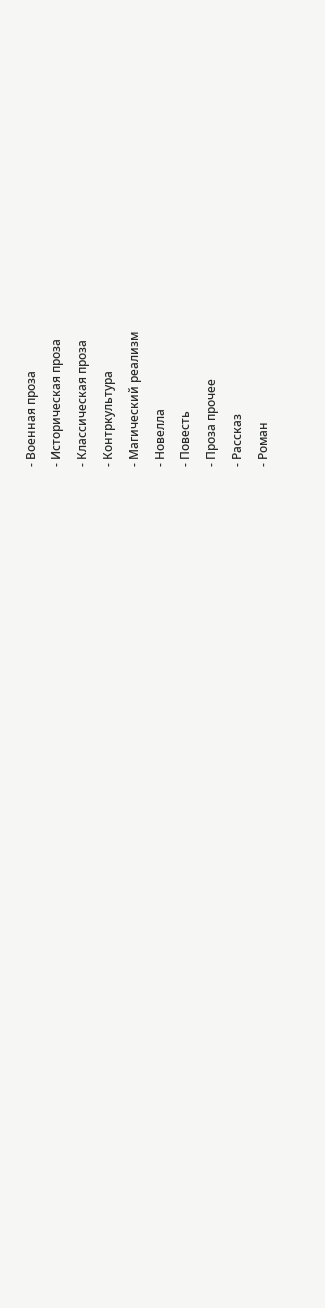- Военная проза
- Историческая проза
- Классическая проза
- Контркультура
- Магический реализм
- Новелла
- Повесть
- Проза прочее
- Рассказ
- Роман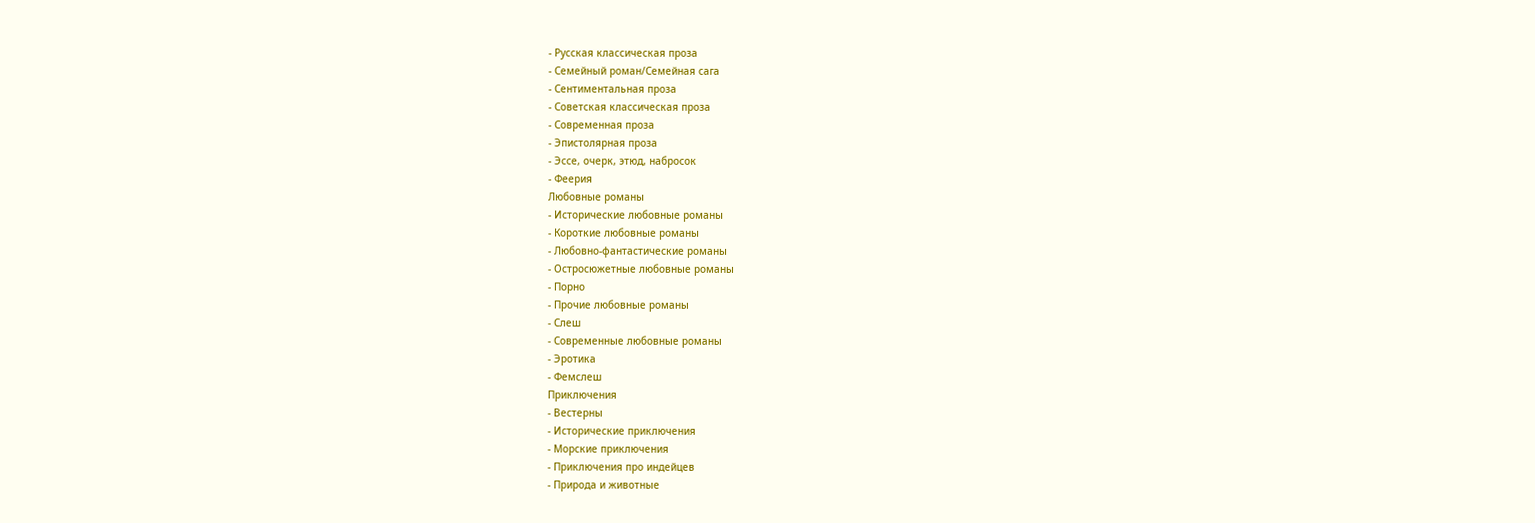- Русская классическая проза
- Семейный роман/Семейная сага
- Сентиментальная проза
- Советская классическая проза
- Современная проза
- Эпистолярная проза
- Эссе, очерк, этюд, набросок
- Феерия
Любовные романы
- Исторические любовные романы
- Короткие любовные романы
- Любовно-фантастические романы
- Остросюжетные любовные романы
- Порно
- Прочие любовные романы
- Слеш
- Современные любовные романы
- Эротика
- Фемслеш
Приключения
- Вестерны
- Исторические приключения
- Морские приключения
- Приключения про индейцев
- Природа и животные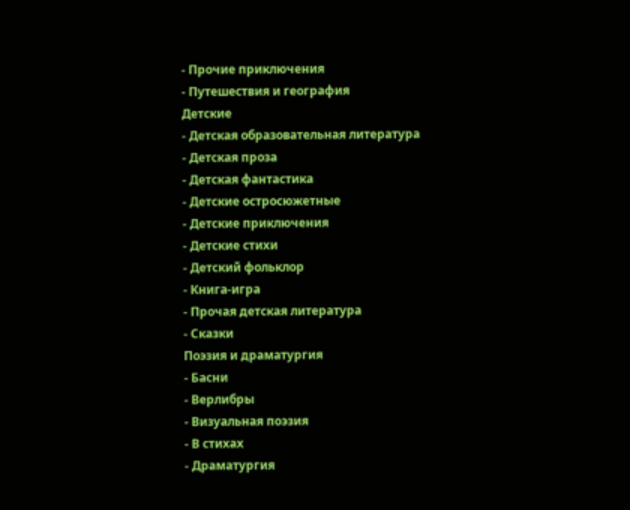- Прочие приключения
- Путешествия и география
Детские
- Детская образовательная литература
- Детская проза
- Детская фантастика
- Детские остросюжетные
- Детские приключения
- Детские стихи
- Детский фольклор
- Книга-игра
- Прочая детская литература
- Сказки
Поэзия и драматургия
- Басни
- Верлибры
- Визуальная поэзия
- В стихах
- Драматургия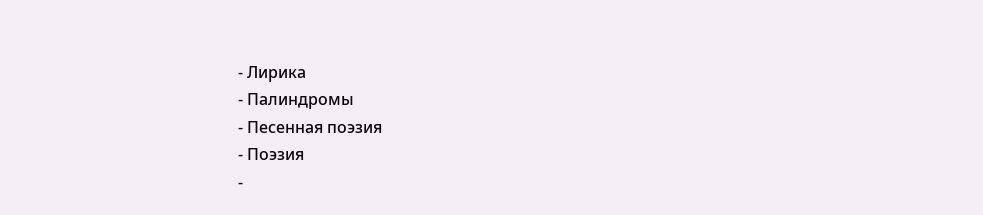- Лирика
- Палиндромы
- Песенная поэзия
- Поэзия
-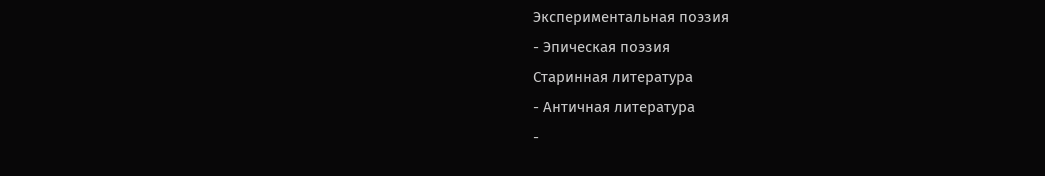Экспериментальная поэзия
- Эпическая поэзия
Старинная литература
- Античная литература
-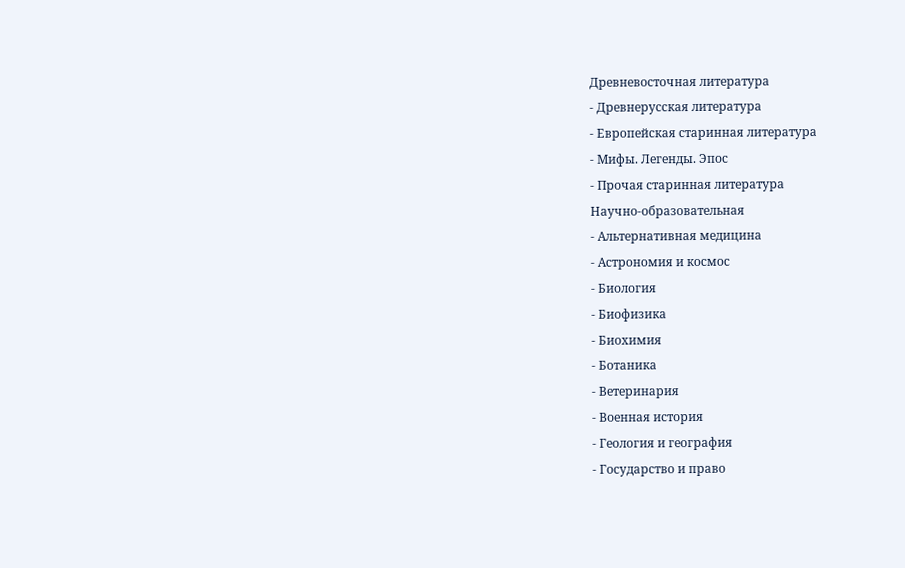Древневосточная литература
- Древнерусская литература
- Европейская старинная литература
- Мифы. Легенды. Эпос
- Прочая старинная литература
Научно-образовательная
- Альтернативная медицина
- Астрономия и космос
- Биология
- Биофизика
- Биохимия
- Ботаника
- Ветеринария
- Военная история
- Геология и география
- Государство и право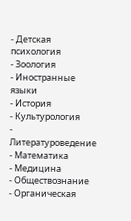- Детская психология
- Зоология
- Иностранные языки
- История
- Культурология
- Литературоведение
- Математика
- Медицина
- Обществознание
- Органическая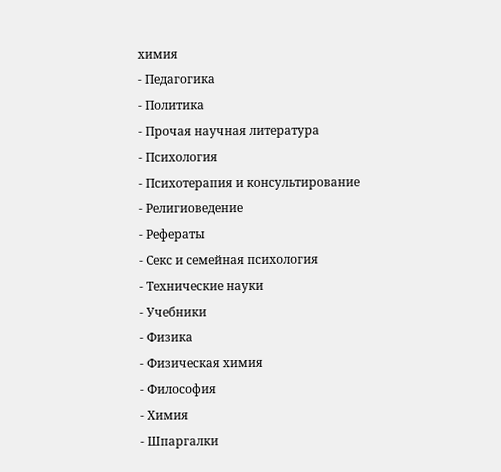химия
- Педагогика
- Политика
- Прочая научная литература
- Психология
- Психотерапия и консультирование
- Религиоведение
- Рефераты
- Секс и семейная психология
- Технические науки
- Учебники
- Физика
- Физическая химия
- Философия
- Химия
- Шпаргалки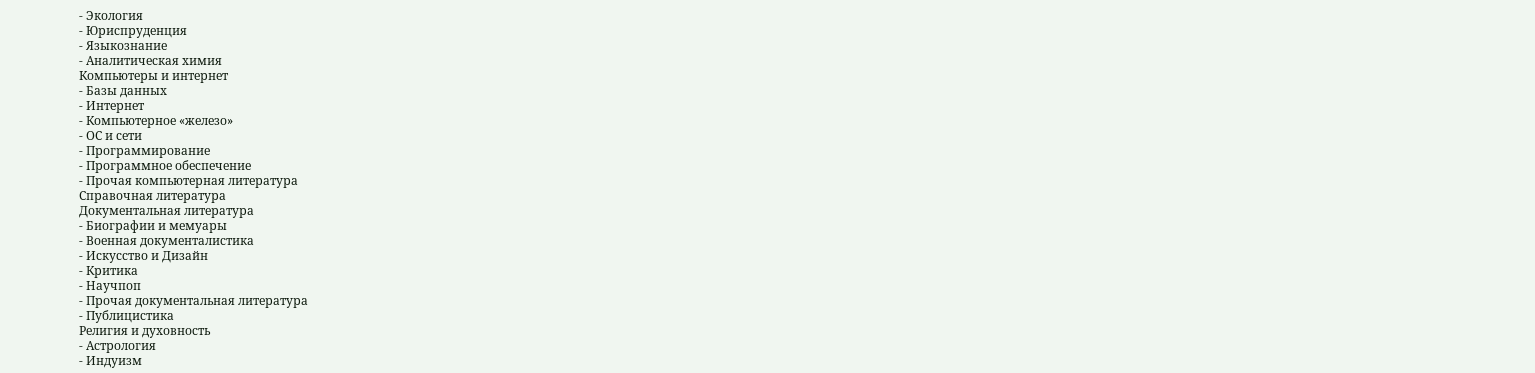- Экология
- Юриспруденция
- Языкознание
- Аналитическая химия
Компьютеры и интернет
- Базы данных
- Интернет
- Компьютерное «железо»
- ОС и сети
- Программирование
- Программное обеспечение
- Прочая компьютерная литература
Справочная литература
Документальная литература
- Биографии и мемуары
- Военная документалистика
- Искусство и Дизайн
- Критика
- Научпоп
- Прочая документальная литература
- Публицистика
Религия и духовность
- Астрология
- Индуизм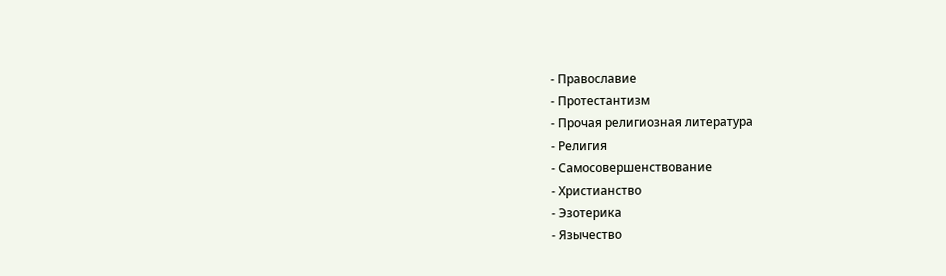- Православие
- Протестантизм
- Прочая религиозная литература
- Религия
- Самосовершенствование
- Христианство
- Эзотерика
- Язычество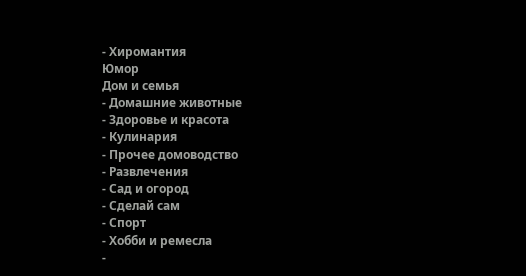- Хиромантия
Юмор
Дом и семья
- Домашние животные
- Здоровье и красота
- Кулинария
- Прочее домоводство
- Развлечения
- Сад и огород
- Сделай сам
- Спорт
- Хобби и ремесла
-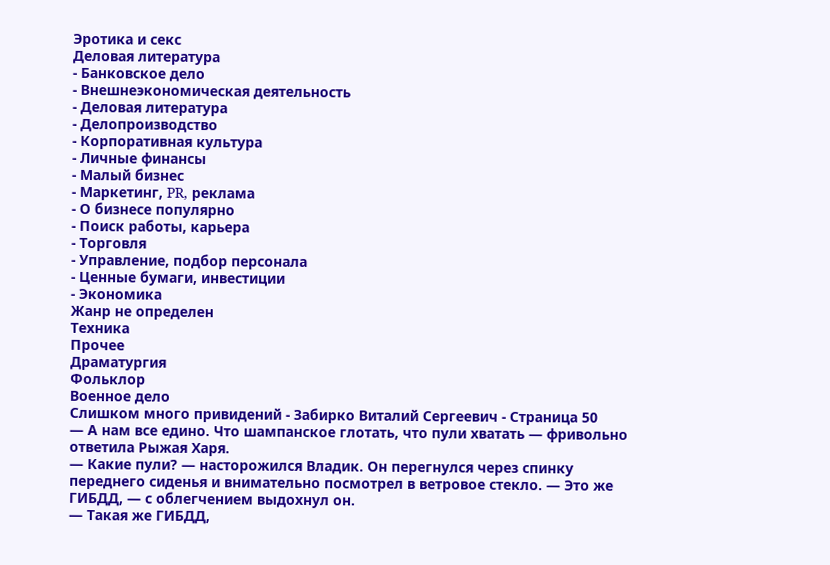Эротика и секс
Деловая литература
- Банковское дело
- Внешнеэкономическая деятельность
- Деловая литература
- Делопроизводство
- Корпоративная культура
- Личные финансы
- Малый бизнес
- Маркетинг, PR, реклама
- О бизнесе популярно
- Поиск работы, карьера
- Торговля
- Управление, подбор персонала
- Ценные бумаги, инвестиции
- Экономика
Жанр не определен
Техника
Прочее
Драматургия
Фольклор
Военное дело
Слишком много привидений - Забирко Виталий Сергеевич - Страница 50
— А нам все едино. Что шампанское глотать, что пули хватать — фривольно ответила Рыжая Харя.
— Какие пули? — насторожился Владик. Он перегнулся через спинку переднего сиденья и внимательно посмотрел в ветровое стекло. — Это же ГИБДД, — с облегчением выдохнул он.
— Такая же ГИБДД,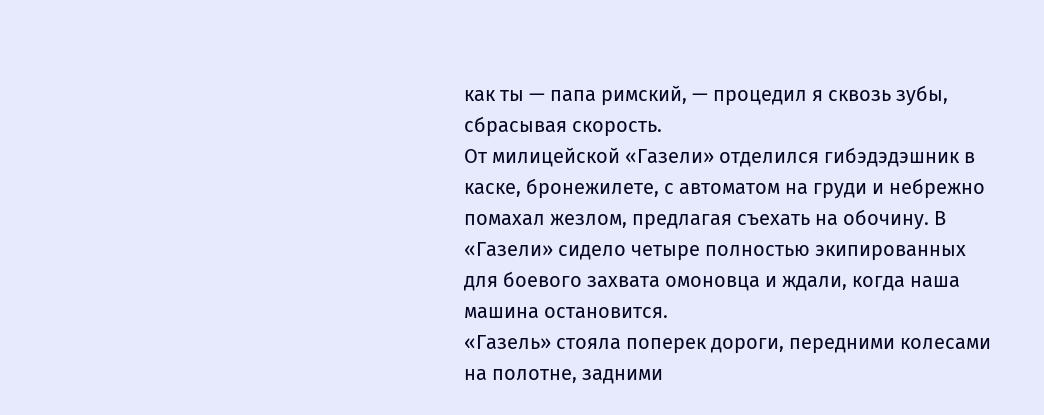как ты — папа римский, — процедил я сквозь зубы, сбрасывая скорость.
От милицейской «Газели» отделился гибэдэдэшник в каске, бронежилете, с автоматом на груди и небрежно помахал жезлом, предлагая съехать на обочину. В «Газели» сидело четыре полностью экипированных для боевого захвата омоновца и ждали, когда наша машина остановится.
«Газель» стояла поперек дороги, передними колесами на полотне, задними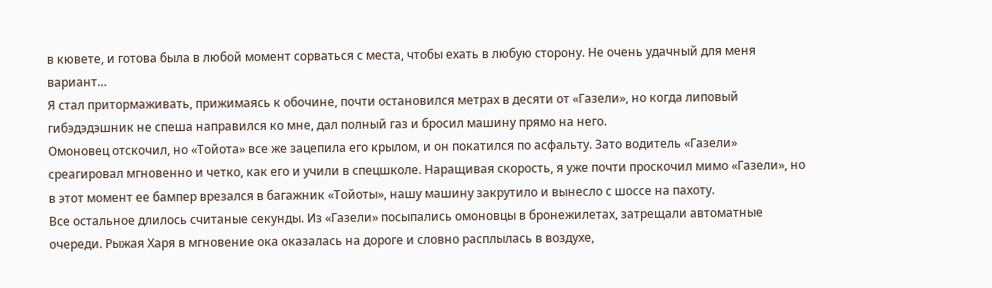в кювете, и готова была в любой момент сорваться с места, чтобы ехать в любую сторону. Не очень удачный для меня вариант…
Я стал притормаживать, прижимаясь к обочине, почти остановился метрах в десяти от «Газели», но когда липовый гибэдэдэшник не спеша направился ко мне, дал полный газ и бросил машину прямо на него.
Омоновец отскочил, но «Тойота» все же зацепила его крылом, и он покатился по асфальту. Зато водитель «Газели» среагировал мгновенно и четко, как его и учили в спецшколе. Наращивая скорость, я уже почти проскочил мимо «Газели», но в этот момент ее бампер врезался в багажник «Тойоты», нашу машину закрутило и вынесло с шоссе на пахоту.
Все остальное длилось считаные секунды. Из «Газели» посыпались омоновцы в бронежилетах, затрещали автоматные очереди. Рыжая Харя в мгновение ока оказалась на дороге и словно расплылась в воздухе,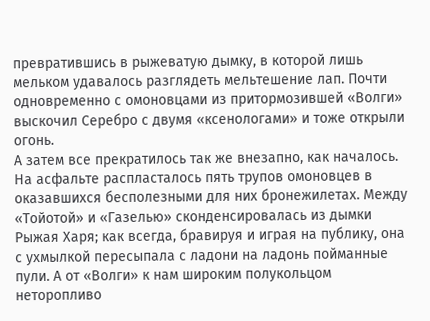превратившись в рыжеватую дымку, в которой лишь мельком удавалось разглядеть мельтешение лап. Почти одновременно с омоновцами из притормозившей «Волги» выскочил Серебро с двумя «ксенологами» и тоже открыли огонь.
А затем все прекратилось так же внезапно, как началось. На асфальте распласталось пять трупов омоновцев в оказавшихся бесполезными для них бронежилетах. Между «Тойотой» и «Газелью» сконденсировалась из дымки Рыжая Харя; как всегда, бравируя и играя на публику, она с ухмылкой пересыпала с ладони на ладонь пойманные пули. А от «Волги» к нам широким полукольцом неторопливо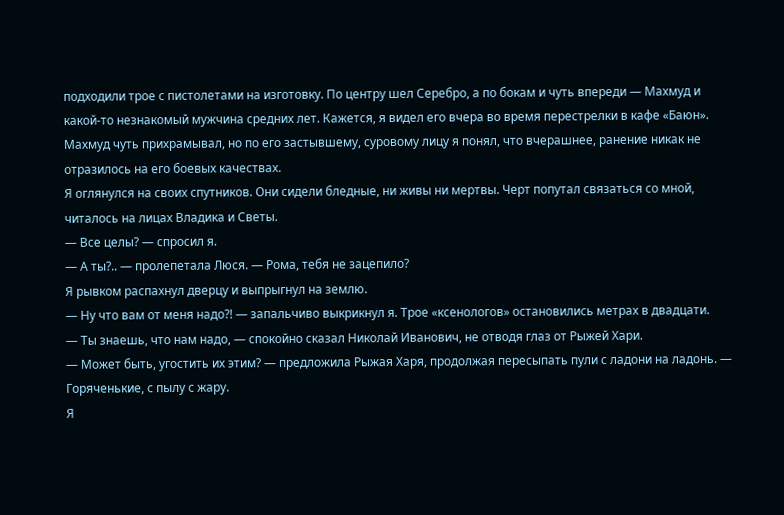подходили трое с пистолетами на изготовку. По центру шел Серебро, а по бокам и чуть впереди — Махмуд и какой-то незнакомый мужчина средних лет. Кажется, я видел его вчера во время перестрелки в кафе «Баюн». Махмуд чуть прихрамывал, но по его застывшему, суровому лицу я понял, что вчерашнее, ранение никак не отразилось на его боевых качествах.
Я оглянулся на своих спутников. Они сидели бледные, ни живы ни мертвы. Черт попутал связаться со мной, читалось на лицах Владика и Светы.
— Все целы? — спросил я.
— А ты?.. — пролепетала Люся. — Рома, тебя не зацепило?
Я рывком распахнул дверцу и выпрыгнул на землю.
— Ну что вам от меня надо?! — запальчиво выкрикнул я. Трое «ксенологов» остановились метрах в двадцати.
— Ты знаешь, что нам надо, — спокойно сказал Николай Иванович, не отводя глаз от Рыжей Хари.
— Может быть, угостить их этим? — предложила Рыжая Харя, продолжая пересыпать пули с ладони на ладонь. — Горяченькие, с пылу с жару.
Я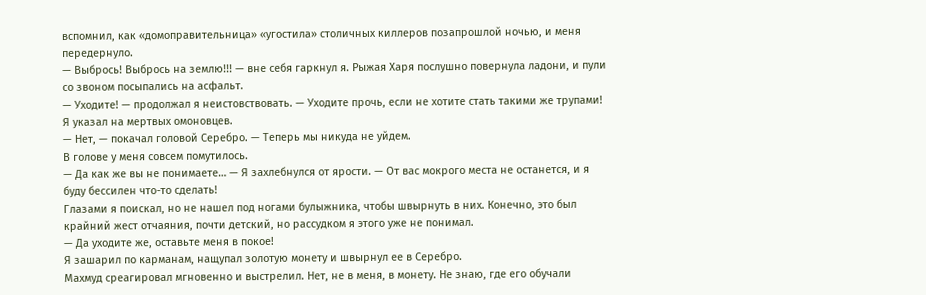вспомнил, как «домоправительница» «угостила» столичных киллеров позапрошлой ночью, и меня передернуло.
— Выбрось! Выбрось на землю!!! — вне себя гаркнул я. Рыжая Харя послушно повернула ладони, и пули со звоном посыпались на асфальт.
— Уходите! — продолжал я неистовствовать. — Уходите прочь, если не хотите стать такими же трупами!
Я указал на мертвых омоновцев.
— Нет, — покачал головой Серебро. — Теперь мы никуда не уйдем.
В голове у меня совсем помутилось.
— Да как же вы не понимаете… — Я захлебнулся от ярости. — От вас мокрого места не останется, и я буду бессилен что-то сделать!
Глазами я поискал, но не нашел под ногами булыжника, чтобы швырнуть в них. Конечно, это был крайний жест отчаяния, почти детский, но рассудком я этого уже не понимал.
— Да уходите же, оставьте меня в покое!
Я зашарил по карманам, нащупал золотую монету и швырнул ее в Серебро.
Махмуд среагировал мгновенно и выстрелил. Нет, не в меня, в монету. Не знаю, где его обучали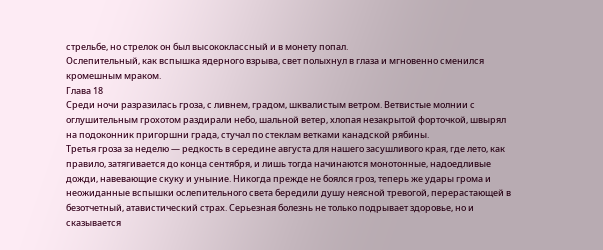стрельбе, но стрелок он был высококлассный и в монету попал.
Ослепительный, как вспышка ядерного взрыва, свет полыхнул в глаза и мгновенно сменился кромешным мраком.
Глава 18
Среди ночи разразилась гроза, с ливнем, градом, шквалистым ветром. Ветвистые молнии с оглушительным грохотом раздирали небо, шальной ветер, хлопая незакрытой форточкой, швырял на подоконник пригоршни града, стучал по стеклам ветками канадской рябины.
Третья гроза за неделю — редкость в середине августа для нашего засушливого края, где лето, как правило, затягивается до конца сентября, и лишь тогда начинаются монотонные, надоедливые дожди, навевающие скуку и уныние. Никогда прежде не боялся гроз, теперь же удары грома и неожиданные вспышки ослепительного света бередили душу неясной тревогой, перерастающей в безотчетный, атавистический страх. Серьезная болезнь не только подрывает здоровье, но и сказывается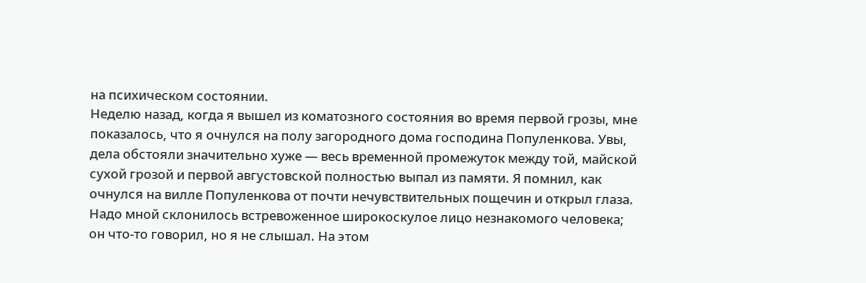на психическом состоянии.
Неделю назад, когда я вышел из коматозного состояния во время первой грозы, мне показалось, что я очнулся на полу загородного дома господина Популенкова. Увы, дела обстояли значительно хуже — весь временной промежуток между той, майской сухой грозой и первой августовской полностью выпал из памяти. Я помнил, как очнулся на вилле Популенкова от почти нечувствительных пощечин и открыл глаза.
Надо мной склонилось встревоженное широкоскулое лицо незнакомого человека; он что-то говорил, но я не слышал. На этом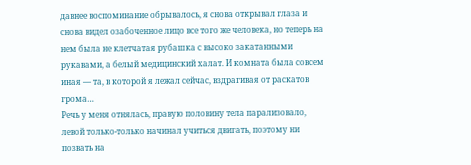давнее воспоминание обрывалось, я снова открывал глаза и снова видел озабоченное лицо все того же человека, но теперь на нем была не клетчатая рубашка с высоко закатанными рукавами, а белый медицинский халат. И комната была совсем иная — та, в которой я лежал сейчас, вздрагивая от раскатов грома…
Речь у меня отнялась, правую половину тела парализовало, левой только-только начинал учиться двигать, поэтому ни позвать на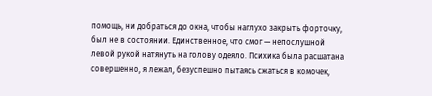помощь, ни добраться до окна, чтобы наглухо закрыть форточку, был не в состоянии. Единственное, что смог — непослушной левой рукой натянуть на голову одеяло. Психика была расшатана совершенно, я лежал, безуспешно пытаясь сжаться в комочек,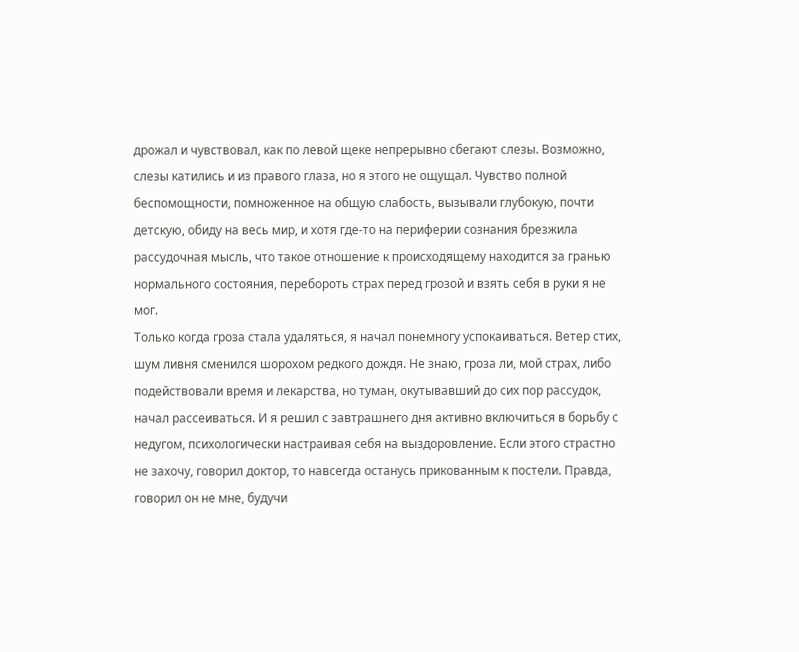дрожал и чувствовал, как по левой щеке непрерывно сбегают слезы. Возможно, слезы катились и из правого глаза, но я этого не ощущал. Чувство полной беспомощности, помноженное на общую слабость, вызывали глубокую, почти детскую, обиду на весь мир, и хотя где-то на периферии сознания брезжила рассудочная мысль, что такое отношение к происходящему находится за гранью нормального состояния, перебороть страх перед грозой и взять себя в руки я не мог.
Только когда гроза стала удаляться, я начал понемногу успокаиваться. Ветер стих, шум ливня сменился шорохом редкого дождя. Не знаю, гроза ли, мой страх, либо подействовали время и лекарства, но туман, окутывавший до сих пор рассудок, начал рассеиваться. И я решил с завтрашнего дня активно включиться в борьбу с недугом, психологически настраивая себя на выздоровление. Если этого страстно не захочу, говорил доктор, то навсегда останусь прикованным к постели. Правда, говорил он не мне, будучи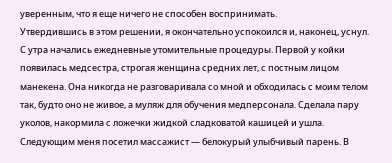уверенным, что я еще ничего не способен воспринимать.
Утвердившись в этом решении, я окончательно успокоился и, наконец, уснул.
С утра начались ежедневные утомительные процедуры. Первой у койки появилась медсестра, строгая женщина средних лет, с постным лицом манекена. Она никогда не разговаривала со мной и обходилась с моим телом так, будто оно не живое, а муляж для обучения медперсонала. Сделала пару уколов, накормила с ложечки жидкой сладковатой кашицей и ушла. Следующим меня посетил массажист — белокурый улыбчивый парень. В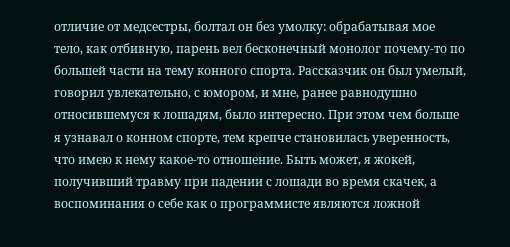отличие от медсестры, болтал он без умолку: обрабатывая мое тело, как отбивную, парень вел бесконечный монолог почему-то по большей части на тему конного спорта. Рассказчик он был умелый, говорил увлекательно, с юмором, и мне, ранее равнодушно относившемуся к лошадям, было интересно. При этом чем больше я узнавал о конном спорте, тем крепче становилась уверенность, что имею к нему какое-то отношение. Быть может, я жокей, получивший травму при падении с лошади во время скачек, а воспоминания о себе как о программисте являются ложной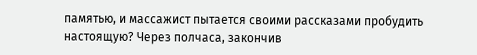памятью, и массажист пытается своими рассказами пробудить настоящую? Через полчаса, закончив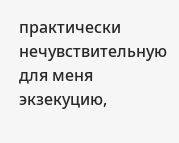практически нечувствительную для меня экзекуцию,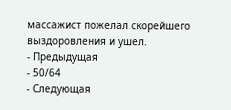массажист пожелал скорейшего выздоровления и ушел.
- Предыдущая
- 50/64
- Следующая